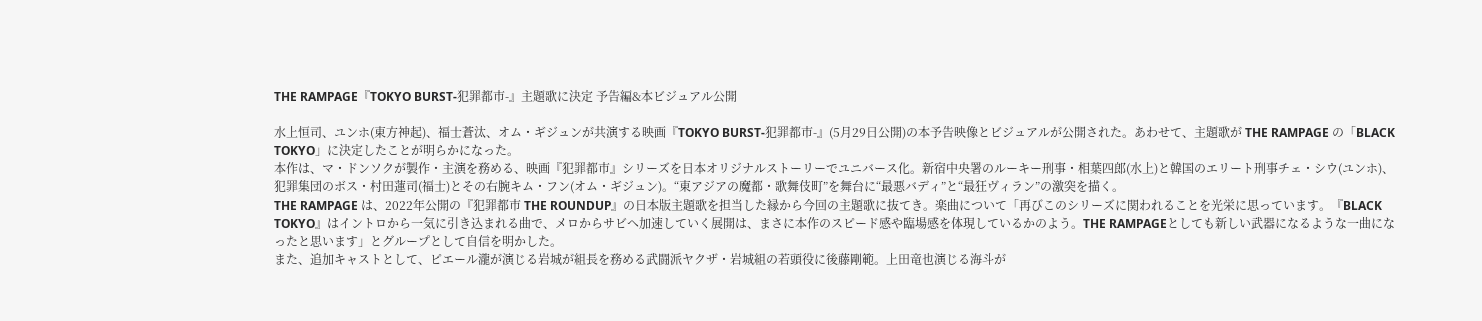THE RAMPAGE『TOKYO BURST-犯罪都市-』主題歌に決定 予告編&本ビジュアル公開

水上恒司、ユンホ(東方神起)、福士蒼汰、オム・ギジュンが共演する映画『TOKYO BURST-犯罪都市-』(5月29日公開)の本予告映像とビジュアルが公開された。あわせて、主題歌が THE RAMPAGE の「BLACK TOKYO」に決定したことが明らかになった。
本作は、マ・ドンソクが製作・主演を務める、映画『犯罪都市』シリーズを日本オリジナルストーリーでユニバース化。新宿中央署のルーキー刑事・相葉四郎(水上)と韓国のエリート刑事チェ・シウ(ユンホ)、犯罪集団のボス・村田蓮司(福士)とその右腕キム・フン(オム・ギジュン)。“東アジアの魔都・歌舞伎町”を舞台に“最悪バディ”と“最狂ヴィラン”の激突を描く。
THE RAMPAGE は、2022年公開の『犯罪都市 THE ROUNDUP』の日本版主題歌を担当した縁から今回の主題歌に抜てき。楽曲について「再びこのシリーズに関われることを光栄に思っています。『BLACK TOKYO』はイントロから一気に引き込まれる曲で、メロからサビへ加速していく展開は、まさに本作のスピード感や臨場感を体現しているかのよう。THE RAMPAGEとしても新しい武器になるような一曲になったと思います」とグループとして自信を明かした。
また、追加キャストとして、ピエール瀧が演じる岩城が組長を務める武闘派ヤクザ・岩城組の若頭役に後藤剛範。上田竜也演じる海斗が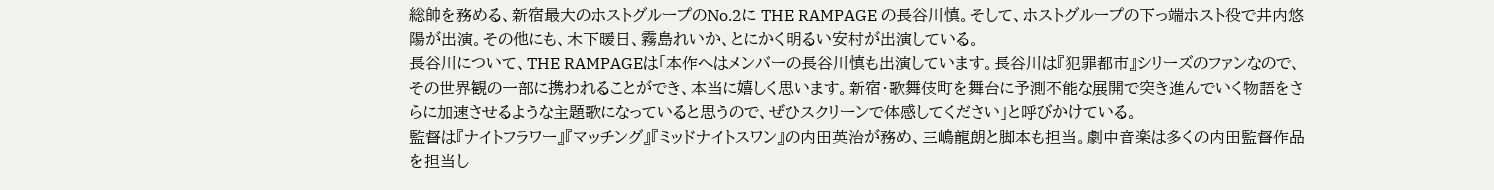総帥を務める、新宿最大のホストグループのNo.2に THE RAMPAGE の長谷川慎。そして、ホストグループの下っ端ホスト役で井内悠陽が出演。その他にも、木下暖日、霧島れいか、とにかく明るい安村が出演している。
長谷川について、THE RAMPAGEは「本作へはメンバーの長谷川慎も出演しています。長谷川は『犯罪都市』シリーズのファンなので、その世界観の一部に携われることができ、本当に嬉しく思います。新宿・歌舞伎町を舞台に予測不能な展開で突き進んでいく物語をさらに加速させるような主題歌になっていると思うので、ぜひスクリーンで体感してください」と呼びかけている。
監督は『ナイトフラワー』『マッチング』『ミッドナイトスワン』の内田英治が務め、三嶋龍朗と脚本も担当。劇中音楽は多くの内田監督作品を担当し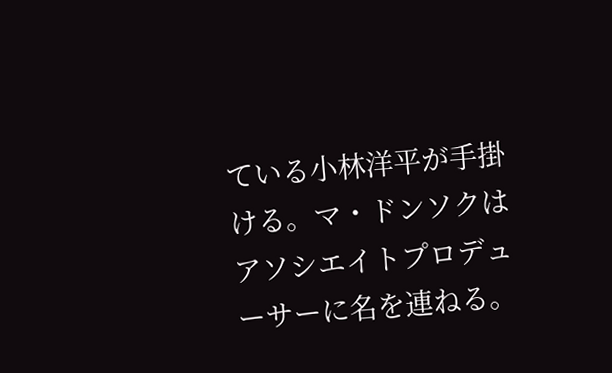ている小林洋平が手掛ける。マ・ドンソクはアソシエイトプロデューサーに名を連ねる。